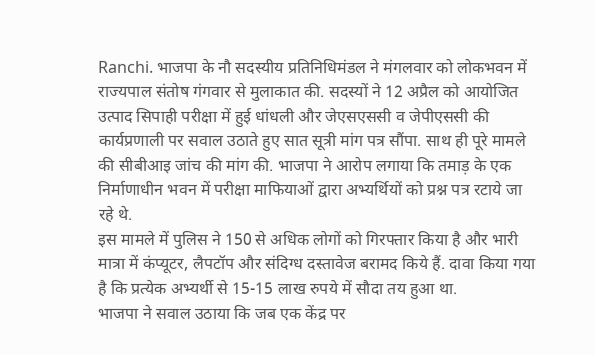Ranchi. भाजपा के नौ सदस्यीय प्रतिनिधिमंडल ने मंगलवार को लोकभवन में राज्यपाल संतोष गंगवार से मुलाकात की. सदस्यों ने 12 अप्रैल को आयोजित उत्पाद सिपाही परीक्षा में हुई धांधली और जेएसएससी व जेपीएससी की कार्यप्रणाली पर सवाल उठाते हुए सात सूत्री मांग पत्र सौंपा. साथ ही पूरे मामले की सीबीआइ जांच की मांग की. भाजपा ने आरोप लगाया कि तमाड़ के एक निर्माणाधीन भवन में परीक्षा माफियाओं द्वारा अभ्यर्थियों को प्रश्न पत्र रटाये जा रहे थे.
इस मामले में पुलिस ने 150 से अधिक लोगों को गिरफ्तार किया है और भारी मात्रा में कंप्यूटर, लैपटॉप और संदिग्ध दस्तावेज बरामद किये हैं. दावा किया गया है कि प्रत्येक अभ्यर्थी से 15-15 लाख रुपये में सौदा तय हुआ था.
भाजपा ने सवाल उठाया कि जब एक केंद्र पर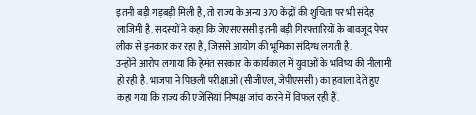इतनी बड़ी गड़बड़ी मिली है, तो राज्य के अन्य 370 केंद्रों की शुचिता पर भी संदेह लाजिमी है. सदस्यों ने कहा कि जेएसएससी इतनी बड़ी गिरफ्तारियों के बावजूद पेपर लीक से इनकार कर रहा है, जिससे आयोग की भूमिका संदिग्ध लगती है.
उन्होंने आरोप लगाया कि हेमंत सरकार के कार्यकाल में युवाओं के भविष्य की नीलामी हो रही है. भाजपा ने पिछली परीक्षाओं (सीजीएल, जेपीएससी) का हवाला देते हुए कहा गया कि राज्य की एजेंसियां निष्पक्ष जांच करने में विफल रही हैं.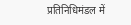प्रतिनिधिमंडल में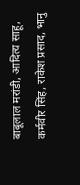बाबूलाल मरांडी, आदित्य साहू, कर्मवीर सिंह, राकेश प्रसाद, भानु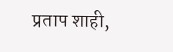प्रताप शाही,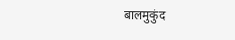बालमुकुंद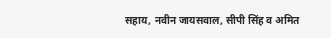सहाय, नवीन जायसवाल, सीपी सिंह व अमित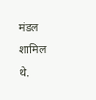मंडल शामिल थे.